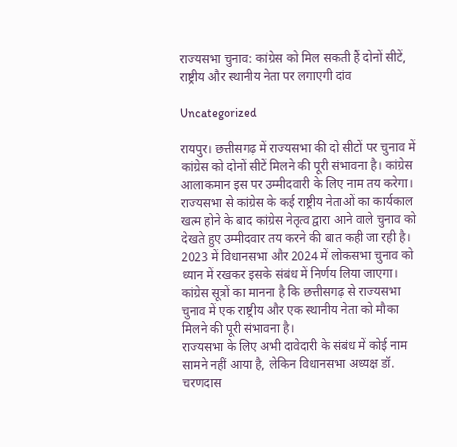राज्यसभा चुनाव: कांग्रेस को मिल सकती हैं दोनों सीटें, राष्ट्रीय और स्थानीय नेता पर लगाएगी दांव

Uncategorized

रायपुर। छत्तीसगढ़ में राज्यसभा की दो सीटों पर चुनाव में कांग्रेस को दोनों सीटें मिलने की पूरी संभावना है। कांग्रेस आलाकमान इस पर उम्मीदवारी के लिए नाम तय करेगा। राज्यसभा से कांग्रेस के कई राष्ट्रीय नेताओं का कार्यकाल खत्म होने के बाद कांग्रेस नेतृत्व द्वारा आने वाले चुनाव को देखते हुए उम्मीदवार तय करने की बात कही जा रही है। 2023 में विधानसभा और 2024 में लोकसभा चुनाव को ध्यान में रखकर इसके संबंध में निर्णय लिया जाएगा। कांग्रेस सूत्रों का मानना है कि छत्तीसगढ़ से राज्यसभा चुनाव में एक राष्ट्रीय और एक स्थानीय नेता को मौका मिलने की पूरी संभावना है।
राज्यसभा के लिए अभी दावेदारी के संबंध में कोई नाम सामने नहीं आया है, लेकिन विधानसभा अध्यक्ष डॉ. चरणदास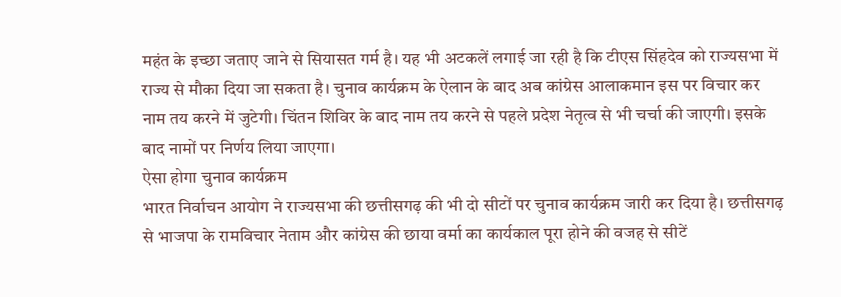महंत के इच्छा जताए जाने से सियासत गर्म है। यह भी अटकलें लगाई जा रही है कि टीएस सिंहदेव को राज्यसभा में राज्य से मौका दिया जा सकता है। चुनाव कार्यक्रम के ऐलान के बाद अब कांग्रेस आलाकमान इस पर विचार कर नाम तय करने में जुटेगी। चिंतन शिविर के बाद नाम तय करने से पहले प्रदेश नेतृत्व से भी चर्चा की जाएगी। इसके बाद नामों पर निर्णय लिया जाएगा।
ऐसा होगा चुनाव कार्यक्रम
भारत निर्वाचन आयोग ने राज्यसभा की छत्तीसगढ़ की भी दो सीटों पर चुनाव कार्यक्रम जारी कर दिया है। छत्तीसगढ़ से भाजपा के रामविचार नेताम और कांग्रेस की छाया वर्मा का कार्यकाल पूरा होने की वजह से सीटें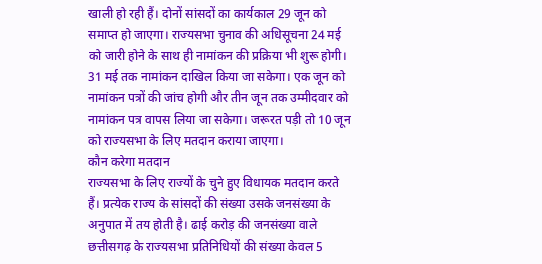खाली हो रही हैं। दोनों सांसदों का कार्यकाल 29 जून को समाप्त हो जाएगा। राज्यसभा चुनाव की अधिसूचना 24 मई को जारी होने के साथ ही नामांकन की प्रक्रिया भी शुरू होगी। 31 मई तक नामांकन दाखिल किया जा सकेगा। एक जून को नामांकन पत्रों की जांच होगी और तीन जून तक उम्मीदवार को नामांकन पत्र वापस लिया जा सकेगा। जरूरत पड़ी तो 10 जून को राज्यसभा के लिए मतदान कराया जाएगा।
कौन करेगा मतदान
राज्यसभा के लिए राज्यों के चुने हुए विधायक मतदान करते हैं। प्रत्येक राज्य के सांसदों की संख्या उसके जनसंख्या के अनुपात में तय होती है। ढाई करोड़ की जनसंख्या वाले छत्तीसगढ़ के राज्यसभा प्रतिनिधियों की संख्या केवल 5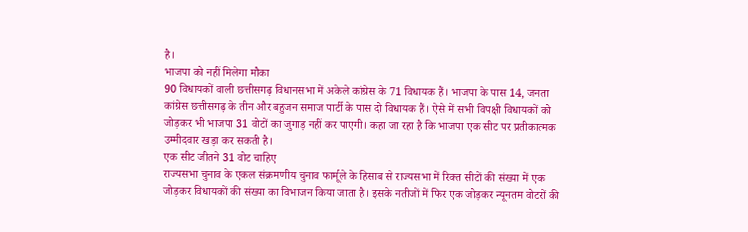है।
भाजपा को नहीं मिलेगा मौका
90 विधायकों वाली छत्तीसगढ़ विधानसभा में अकेले कांग्रेस के 71 विधायक हैं। भाजपा के पास 14, जनता कांग्रेस छत्तीसगढ़ के तीन और बहुजन समाज पार्टी के पास दो विधायक हैं। ऐसे में सभी विपक्षी विधायकों को जोड़कर भी भाजपा 31 वोटों का जुगाड़ नहीं कर पाएगी। कहा जा रहा है कि भाजपा एक सीट पर प्रतीकात्मक उम्मीदवार खड़ा कर सकती है।
एक सीट जीतने 31 वोट चाहिए
राज्यसभा चुनाव के एकल संक्रमणीय चुनाव फार्मूले के हिसाब से राज्यसभा में रिक्त सीटों की संख्या में एक जोड़कर विधायकों की संख्या का विभाजन किया जाता है। इसके नतीजों में फिर एक जोड़कर न्यूनतम वोटरों की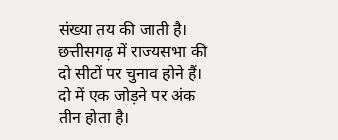संख्या तय की जाती है। छत्तीसगढ़ में राज्यसभा की दो सीटों पर चुनाव होने हैं। दो में एक जोड़ने पर अंक तीन होता है।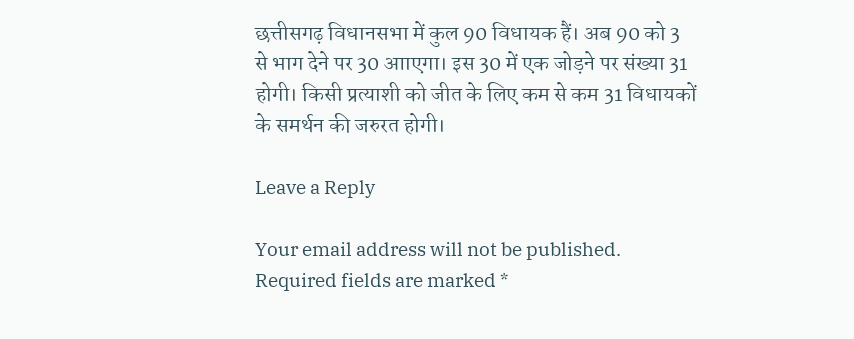छत्तीसगढ़ विधानसभा में कुल 90 विधायक हैं। अब 90 को 3 से भाग देने पर 30 आाएगा। इस 30 में एक जोड़ने पर संख्या 31 होगी। किसी प्रत्याशी को जीत के लिए कम से कम 31 विधायकों के समर्थन की जरुरत होगी।

Leave a Reply

Your email address will not be published. Required fields are marked *